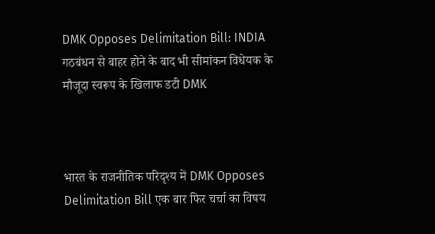DMK Opposes Delimitation Bill: INDIA गठबंधन से बाहर होने के बाद भी सीमांकन विधेयक के मौजूदा स्वरूप के खिलाफ डटी DMK



भारत के राजनीतिक परिदृश्य में DMK Opposes Delimitation Bill एक बार फिर चर्चा का विषय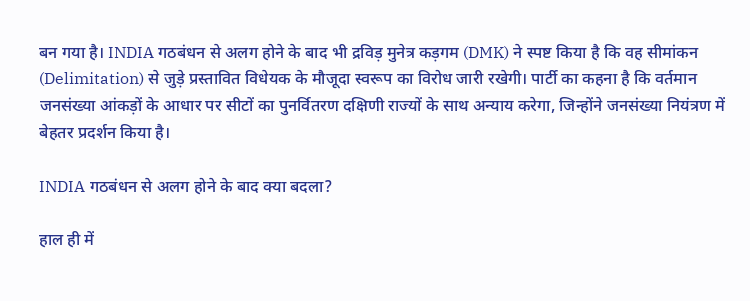बन गया है। INDIA गठबंधन से अलग होने के बाद भी द्रविड़ मुनेत्र कड़गम (DMK) ने स्पष्ट किया है कि वह सीमांकन (Delimitation) से जुड़े प्रस्तावित विधेयक के मौजूदा स्वरूप का विरोध जारी रखेगी। पार्टी का कहना है कि वर्तमान जनसंख्या आंकड़ों के आधार पर सीटों का पुनर्वितरण दक्षिणी राज्यों के साथ अन्याय करेगा, जिन्होंने जनसंख्या नियंत्रण में बेहतर प्रदर्शन किया है।

INDIA गठबंधन से अलग होने के बाद क्या बदला?

हाल ही में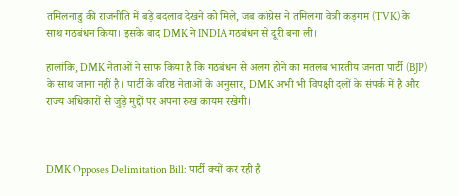तमिलनाडु की राजनीति में बड़े बदलाव देखने को मिले, जब कांग्रेस ने तमिलगा वेत्री कड़गम (TVK) के साथ गठबंधन किया। इसके बाद DMK ने INDIA गठबंधन से दूरी बना ली।

हालांकि, DMK नेताओं ने साफ किया है कि गठबंधन से अलग होने का मतलब भारतीय जनता पार्टी (BJP) के साथ जाना नहीं है। पार्टी के वरिष्ठ नेताओं के अनुसार, DMK अभी भी विपक्षी दलों के संपर्क में है और राज्य अधिकारों से जुड़े मुद्दों पर अपना रुख कायम रखेगी।



DMK Opposes Delimitation Bill: पार्टी क्यों कर रही है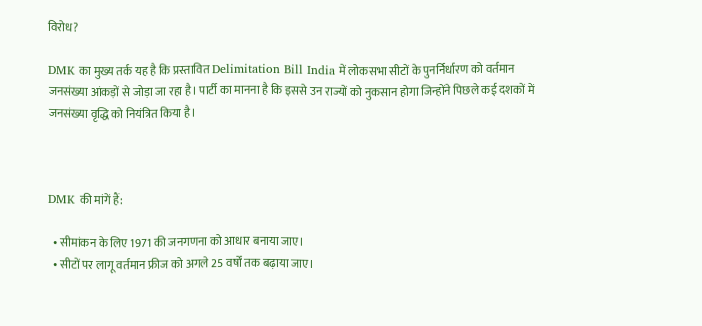विरोध?

DMK का मुख्य तर्क यह है कि प्रस्तावित Delimitation Bill India में लोकसभा सीटों के पुनर्निर्धारण को वर्तमान जनसंख्या आंकड़ों से जोड़ा जा रहा है। पार्टी का मानना है कि इससे उन राज्यों को नुकसान होगा जिन्होंने पिछले कई दशकों में जनसंख्या वृद्धि को नियंत्रित किया है।



DMK की मांगें हैं:

  • सीमांकन के लिए 1971 की जनगणना को आधार बनाया जाए।
  • सीटों पर लागू वर्तमान फ्रीज को अगले 25 वर्षों तक बढ़ाया जाए।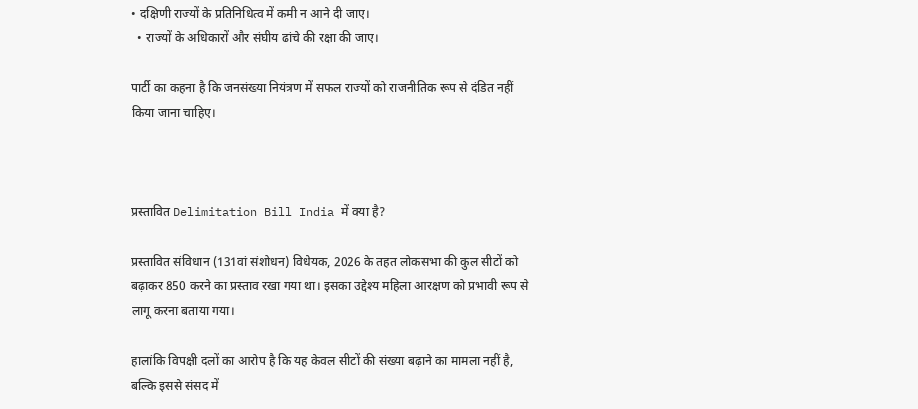• दक्षिणी राज्यों के प्रतिनिधित्व में कमी न आने दी जाए।
  • राज्यों के अधिकारों और संघीय ढांचे की रक्षा की जाए।

पार्टी का कहना है कि जनसंख्या नियंत्रण में सफल राज्यों को राजनीतिक रूप से दंडित नहीं किया जाना चाहिए।



प्रस्तावित Delimitation Bill India में क्या है?

प्रस्तावित संविधान (131वां संशोधन) विधेयक, 2026 के तहत लोकसभा की कुल सीटों को बढ़ाकर 850 करने का प्रस्ताव रखा गया था। इसका उद्देश्य महिला आरक्षण को प्रभावी रूप से लागू करना बताया गया।

हालांकि विपक्षी दलों का आरोप है कि यह केवल सीटों की संख्या बढ़ाने का मामला नहीं है, बल्कि इससे संसद में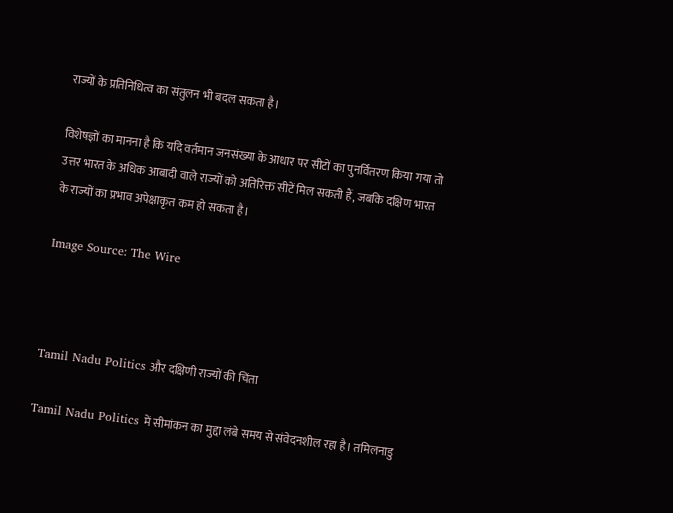राज्यों के प्रतिनिधित्व का संतुलन भी बदल सकता है।

विशेषज्ञों का मानना है कि यदि वर्तमान जनसंख्या के आधार पर सीटों का पुनर्वितरण किया गया तो उत्तर भारत के अधिक आबादी वाले राज्यों को अतिरिक्त सीटें मिल सकती हैं, जबकि दक्षिण भारत के राज्यों का प्रभाव अपेक्षाकृत कम हो सकता है।

Image Source: The Wire



Tamil Nadu Politics और दक्षिणी राज्यों की चिंता

Tamil Nadu Politics में सीमांकन का मुद्दा लंबे समय से संवेदनशील रहा है। तमिलनाडु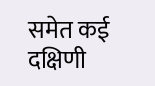समेत कई दक्षिणी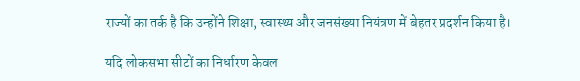राज्यों का तर्क है कि उन्होंने शिक्षा, स्वास्थ्य और जनसंख्या नियंत्रण में बेहतर प्रदर्शन किया है।

यदि लोकसभा सीटों का निर्धारण केवल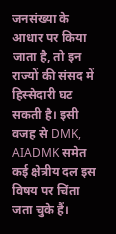जनसंख्या के आधार पर किया जाता है, तो इन राज्यों की संसद में हिस्सेदारी घट सकती है। इसी वजह से DMK, AIADMK समेत कई क्षेत्रीय दल इस विषय पर चिंता जता चुके हैं।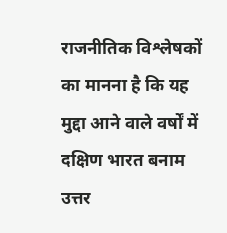राजनीतिक विश्लेषकों का मानना है कि यह मुद्दा आने वाले वर्षों में दक्षिण भारत बनाम उत्तर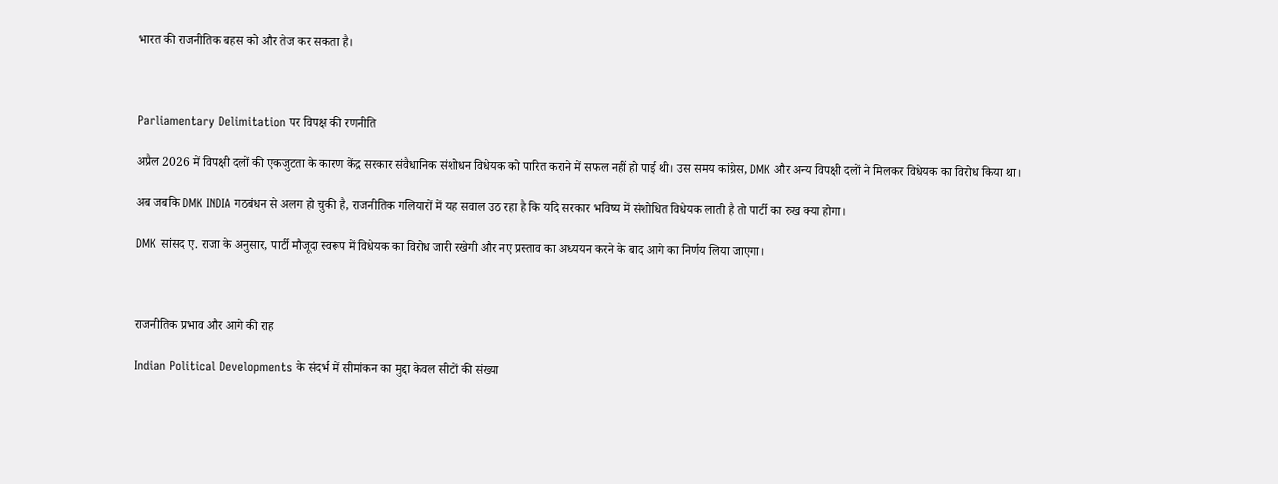भारत की राजनीतिक बहस को और तेज कर सकता है।



Parliamentary Delimitation पर विपक्ष की रणनीति

अप्रैल 2026 में विपक्षी दलों की एकजुटता के कारण केंद्र सरकार संवैधानिक संशोधन विधेयक को पारित कराने में सफल नहीं हो पाई थी। उस समय कांग्रेस, DMK और अन्य विपक्षी दलों ने मिलकर विधेयक का विरोध किया था।

अब जबकि DMK INDIA गठबंधन से अलग हो चुकी है, राजनीतिक गलियारों में यह सवाल उठ रहा है कि यदि सरकार भविष्य में संशोधित विधेयक लाती है तो पार्टी का रुख क्या होगा।

DMK सांसद ए. राजा के अनुसार, पार्टी मौजूदा स्वरूप में विधेयक का विरोध जारी रखेगी और नए प्रस्ताव का अध्ययन करने के बाद आगे का निर्णय लिया जाएगा।



राजनीतिक प्रभाव और आगे की राह

Indian Political Developments के संदर्भ में सीमांकन का मुद्दा केवल सीटों की संख्या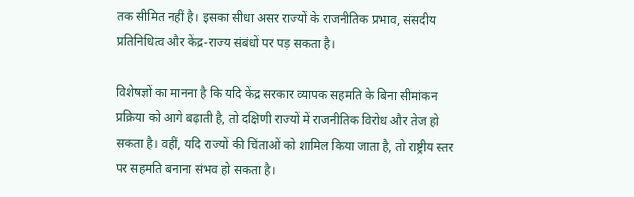तक सीमित नहीं है। इसका सीधा असर राज्यों के राजनीतिक प्रभाव, संसदीय प्रतिनिधित्व और केंद्र-राज्य संबंधों पर पड़ सकता है।

विशेषज्ञों का मानना है कि यदि केंद्र सरकार व्यापक सहमति के बिना सीमांकन प्रक्रिया को आगे बढ़ाती है, तो दक्षिणी राज्यों में राजनीतिक विरोध और तेज हो सकता है। वहीं, यदि राज्यों की चिंताओं को शामिल किया जाता है, तो राष्ट्रीय स्तर पर सहमति बनाना संभव हो सकता है।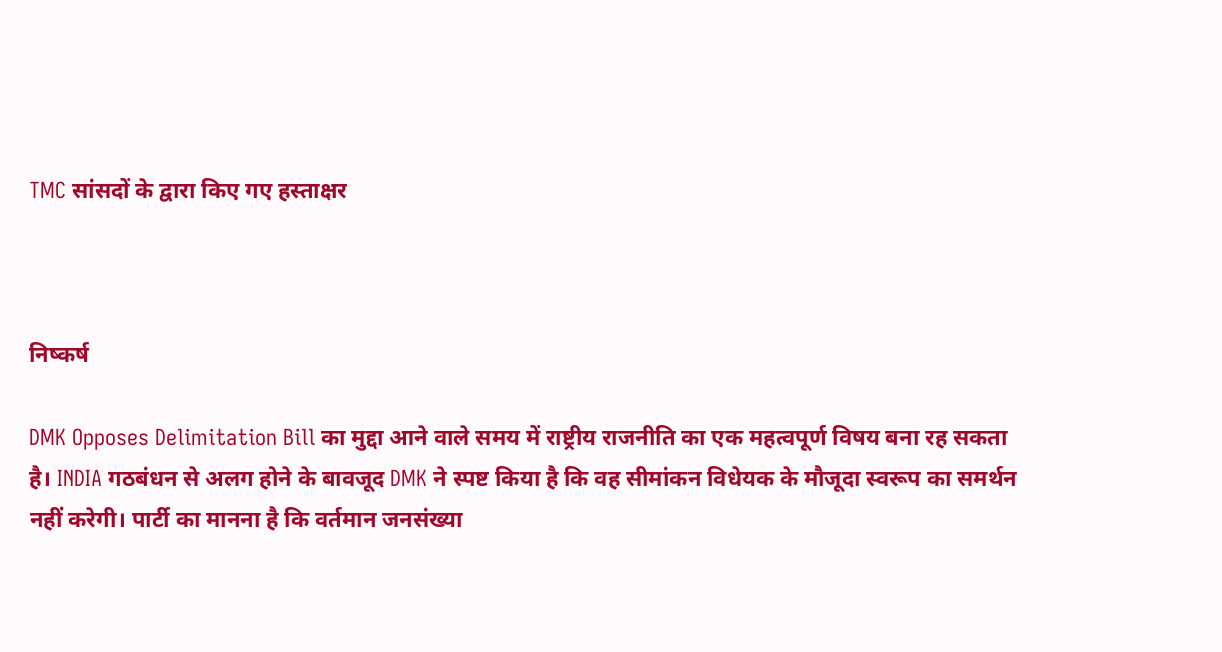TMC सांसदों के द्वारा किए गए हस्ताक्षर



निष्कर्ष

DMK Opposes Delimitation Bill का मुद्दा आने वाले समय में राष्ट्रीय राजनीति का एक महत्वपूर्ण विषय बना रह सकता है। INDIA गठबंधन से अलग होने के बावजूद DMK ने स्पष्ट किया है कि वह सीमांकन विधेयक के मौजूदा स्वरूप का समर्थन नहीं करेगी। पार्टी का मानना है कि वर्तमान जनसंख्या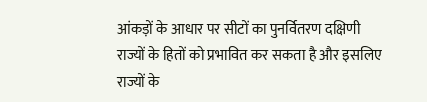आंकड़ों के आधार पर सीटों का पुनर्वितरण दक्षिणी राज्यों के हितों को प्रभावित कर सकता है और इसलिए राज्यों के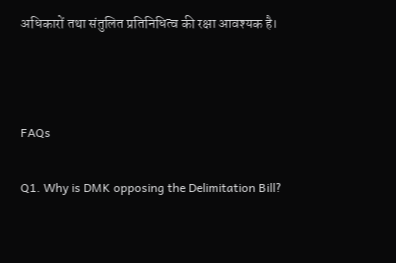अधिकारों तथा संतुलित प्रतिनिधित्व की रक्षा आवश्यक है।



FAQs

Q1. Why is DMK opposing the Delimitation Bill?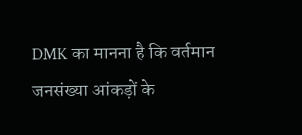DMK का मानना है कि वर्तमान जनसंख्या आंकड़ों के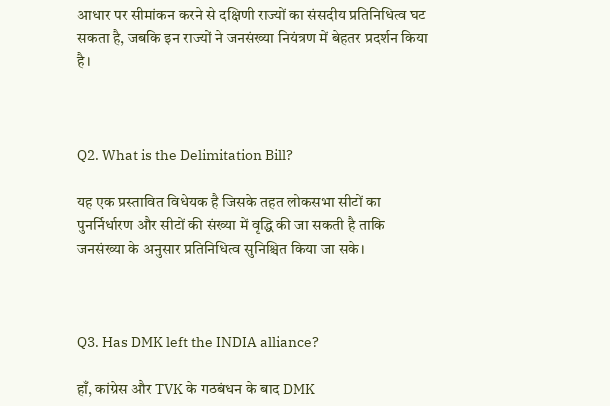आधार पर सीमांकन करने से दक्षिणी राज्यों का संसदीय प्रतिनिधित्व घट सकता है, जबकि इन राज्यों ने जनसंख्या नियंत्रण में बेहतर प्रदर्शन किया है।



Q2. What is the Delimitation Bill?

यह एक प्रस्तावित विधेयक है जिसके तहत लोकसभा सीटों का पुनर्निर्धारण और सीटों की संख्या में वृद्धि की जा सकती है ताकि जनसंख्या के अनुसार प्रतिनिधित्व सुनिश्चित किया जा सके।



Q3. Has DMK left the INDIA alliance?

हाँ, कांग्रेस और TVK के गठबंधन के बाद DMK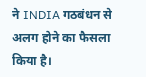ने INDIA गठबंधन से अलग होने का फैसला किया है।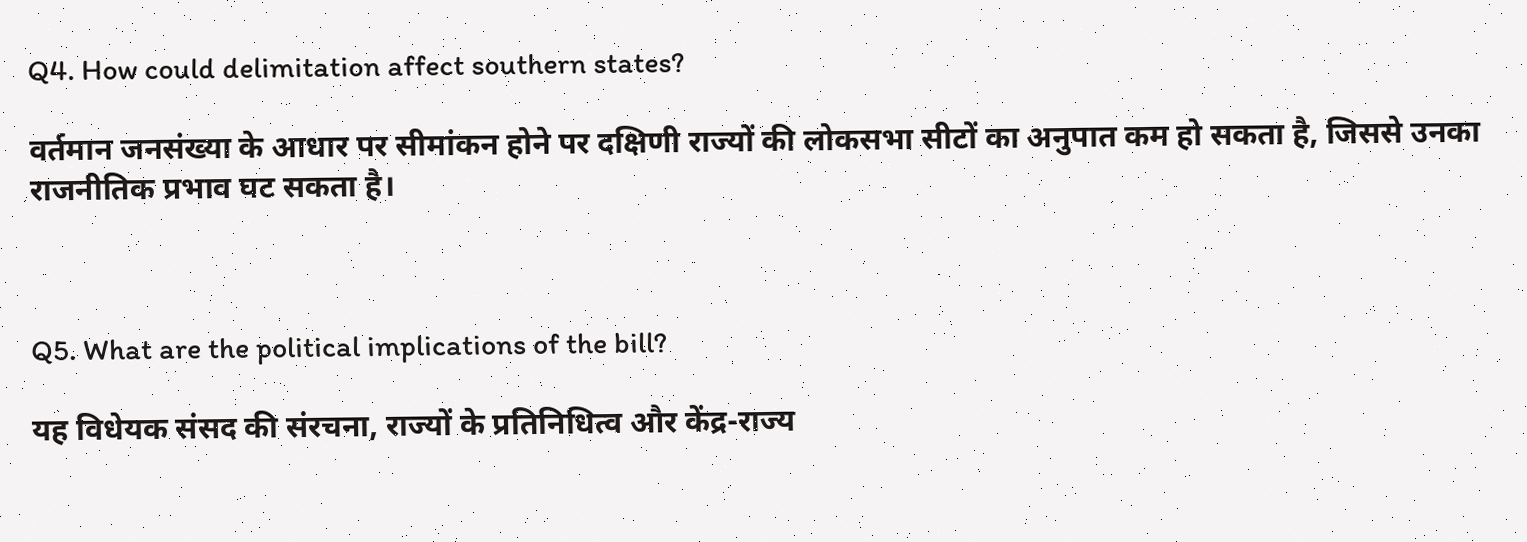Q4. How could delimitation affect southern states?

वर्तमान जनसंख्या के आधार पर सीमांकन होने पर दक्षिणी राज्यों की लोकसभा सीटों का अनुपात कम हो सकता है, जिससे उनका राजनीतिक प्रभाव घट सकता है।



Q5. What are the political implications of the bill?

यह विधेयक संसद की संरचना, राज्यों के प्रतिनिधित्व और केंद्र-राज्य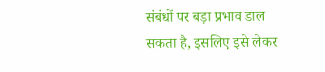संबंधों पर बड़ा प्रभाव डाल सकता है, इसलिए इसे लेकर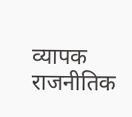व्यापक राजनीतिक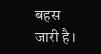बहस जारी है।